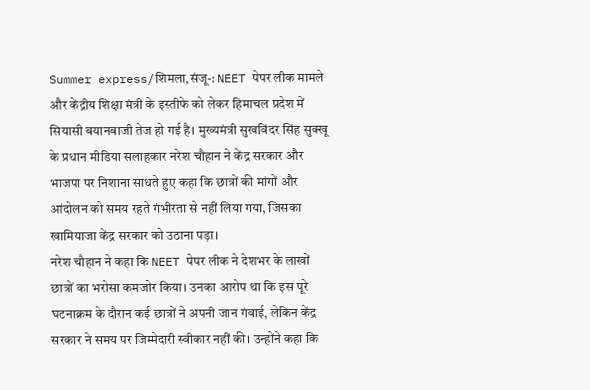Summer express/शिमला,संजू-: NEET पेपर लीक मामले और केंद्रीय शिक्षा मंत्री के इस्तीफे को लेकर हिमाचल प्रदेश में सियासी बयानबाजी तेज हो गई है। मुख्यमंत्री सुखविंदर सिंह सुक्खू के प्रधान मीडिया सलाहकार नरेश चौहान ने केंद्र सरकार और भाजपा पर निशाना साधते हुए कहा कि छात्रों की मांगों और आंदोलन को समय रहते गंभीरता से नहीं लिया गया, जिसका खामियाजा केंद्र सरकार को उठाना पड़ा।
नरेश चौहान ने कहा कि NEET पेपर लीक ने देशभर के लाखों छात्रों का भरोसा कमजोर किया। उनका आरोप था कि इस पूरे घटनाक्रम के दौरान कई छात्रों ने अपनी जान गंवाई, लेकिन केंद्र सरकार ने समय पर जिम्मेदारी स्वीकार नहीं की। उन्होंने कहा कि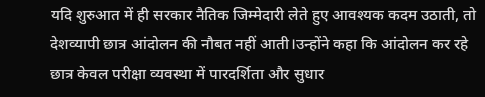यदि शुरुआत में ही सरकार नैतिक जिम्मेदारी लेते हुए आवश्यक कदम उठाती, तो देशव्यापी छात्र आंदोलन की नौबत नहीं आती।उन्होंने कहा कि आंदोलन कर रहे छात्र केवल परीक्षा व्यवस्था में पारदर्शिता और सुधार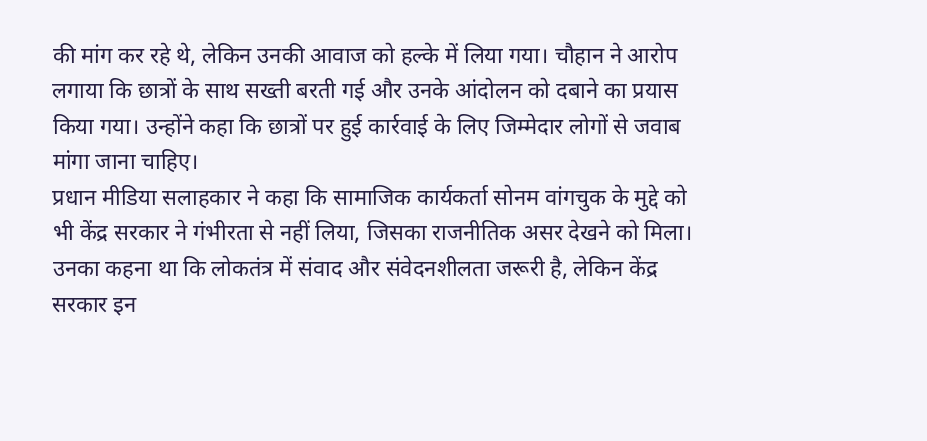की मांग कर रहे थे, लेकिन उनकी आवाज को हल्के में लिया गया। चौहान ने आरोप लगाया कि छात्रों के साथ सख्ती बरती गई और उनके आंदोलन को दबाने का प्रयास किया गया। उन्होंने कहा कि छात्रों पर हुई कार्रवाई के लिए जिम्मेदार लोगों से जवाब मांगा जाना चाहिए।
प्रधान मीडिया सलाहकार ने कहा कि सामाजिक कार्यकर्ता सोनम वांगचुक के मुद्दे को भी केंद्र सरकार ने गंभीरता से नहीं लिया, जिसका राजनीतिक असर देखने को मिला। उनका कहना था कि लोकतंत्र में संवाद और संवेदनशीलता जरूरी है, लेकिन केंद्र सरकार इन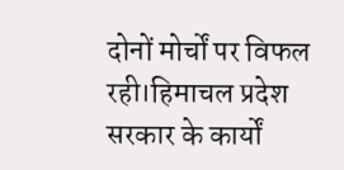दोनों मोर्चों पर विफल रही।हिमाचल प्रदेश सरकार के कार्यों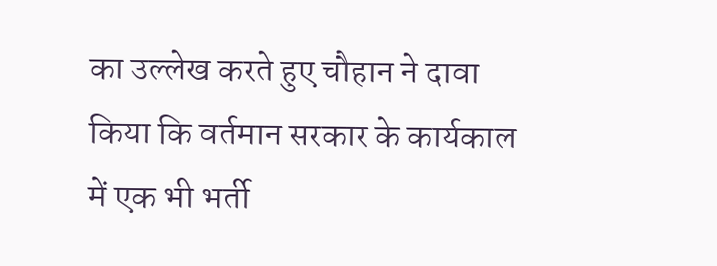का उल्लेख करते हुए चौहान ने दावा किया कि वर्तमान सरकार के कार्यकाल में एक भी भर्ती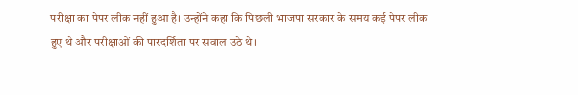परीक्षा का पेपर लीक नहीं हुआ है। उन्होंने कहा कि पिछली भाजपा सरकार के समय कई पेपर लीक हुए थे और परीक्षाओं की पारदर्शिता पर सवाल उठे थे।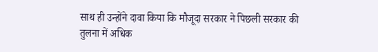साथ ही उन्होंने दावा किया कि मौजूदा सरकार ने पिछली सरकार की तुलना में अधिक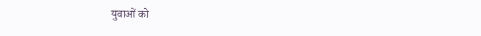युवाओं को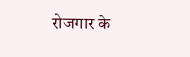रोजगार के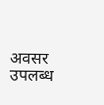अवसर उपलब्ध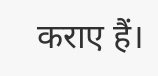कराए हैं।